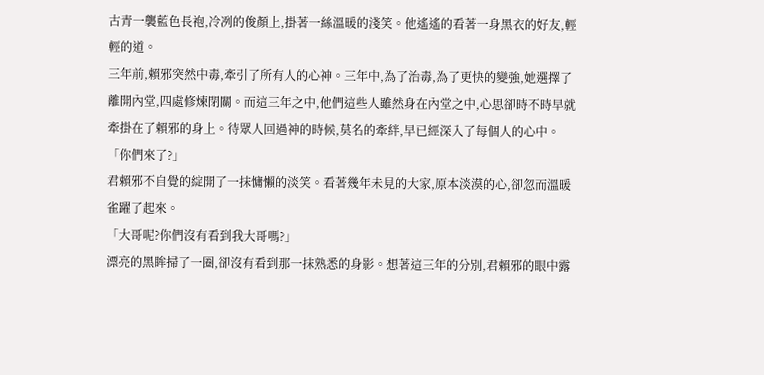古青一襲藍色長袍,冷冽的俊顏上,掛著一絲溫暖的淺笑。他遙遙的看著一身黑衣的好友,輕輕的道。
三年前,賴邪突然中毒,牽引了所有人的心神。三年中,為了治毒,為了更快的變強,她選擇了離開內堂,四處修煉閉關。而這三年之中,他們這些人雖然身在內堂之中,心思卻時不時早就牽掛在了賴邪的身上。待眾人回過神的時候,莫名的牽絆,早已經深入了每個人的心中。
「你們來了?」
君賴邪不自覺的綻開了一抹慵懶的淡笑。看著幾年未見的大家,原本淡漠的心,卻忽而溫暖雀躍了起來。
「大哥呢?你們沒有看到我大哥嗎?」
漂亮的黑眸掃了一圈,卻沒有看到那一抹熟悉的身影。想著這三年的分別,君賴邪的眼中露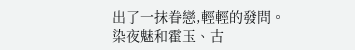出了一抹眷戀,輕輕的發問。
染夜魅和霍玉、古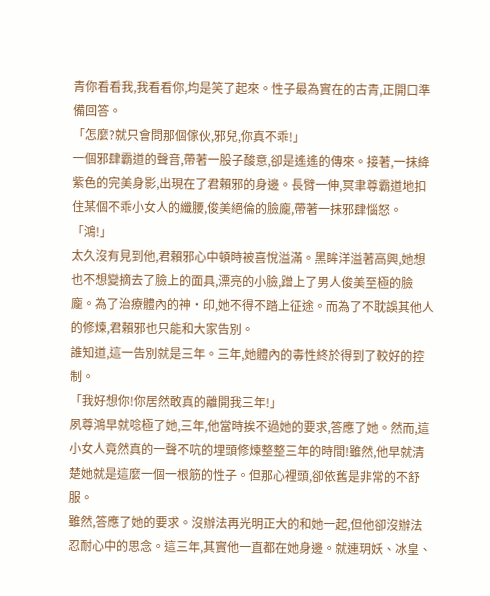青你看看我,我看看你,均是笑了起來。性子最為實在的古青,正開口準備回答。
「怎麼?就只會問那個傢伙,邪兒,你真不乖!」
一個邪肆霸道的聲音,帶著一股子酸意,卻是遙遙的傳來。接著,一抹絳紫色的完美身影,出現在了君賴邪的身邊。長臂一伸,冥聿尊霸道地扣住某個不乖小女人的纖腰,俊美絕倫的臉龐,帶著一抹邪肆惱怒。
「鴻!」
太久沒有見到他,君賴邪心中頓時被喜悅溢滿。黑眸洋溢著高興,她想也不想變摘去了臉上的面具,漂亮的小臉,蹭上了男人俊美至極的臉龐。為了治療體內的神·印,她不得不踏上征途。而為了不耽誤其他人的修煉,君賴邪也只能和大家告別。
誰知道,這一告別就是三年。三年,她體內的毒性終於得到了較好的控制。
「我好想你!你居然敢真的離開我三年!」
夙尊鴻早就唸極了她,三年,他當時挨不過她的要求,答應了她。然而,這小女人竟然真的一聲不吭的埋頭修煉整整三年的時間!雖然,他早就清楚她就是這麼一個一根筋的性子。但那心裡頭,卻依舊是非常的不舒服。
雖然,答應了她的要求。沒辦法再光明正大的和她一起,但他卻沒辦法忍耐心中的思念。這三年,其實他一直都在她身邊。就連玥妖、冰皇、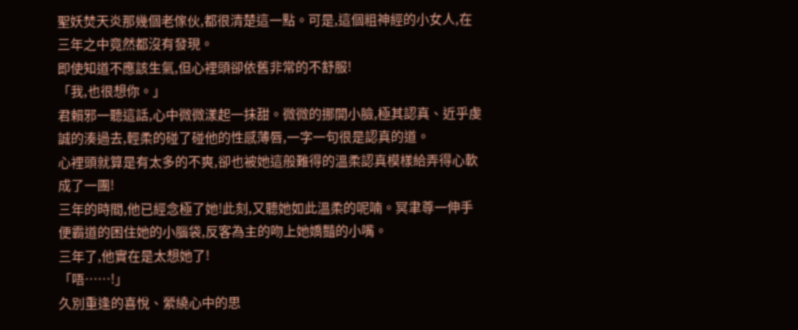聖妖焚天炎那幾個老傢伙,都很清楚這一點。可是,這個粗神經的小女人,在三年之中竟然都沒有發現。
即使知道不應該生氣,但心裡頭卻依舊非常的不舒服!
「我,也很想你。」
君賴邪一聽這話,心中微微漾起一抹甜。微微的挪開小臉,極其認真、近乎虔誠的湊過去,輕柔的碰了碰他的性感薄唇,一字一句很是認真的道。
心裡頭就算是有太多的不爽,卻也被她這般難得的溫柔認真模樣給弄得心軟成了一團!
三年的時間,他已經念極了她!此刻,又聽她如此溫柔的呢喃。冥聿尊一伸手便霸道的困住她的小腦袋,反客為主的吻上她嬌豔的小嘴。
三年了,他實在是太想她了!
「唔……!」
久別重逢的喜悅、縈繞心中的思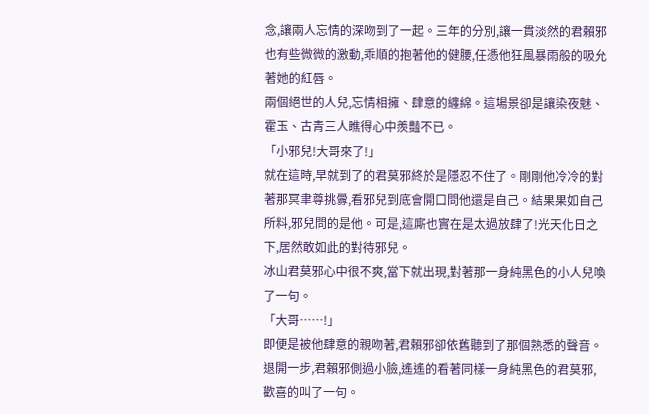念,讓兩人忘情的深吻到了一起。三年的分別,讓一貫淡然的君賴邪也有些微微的激動,乖順的抱著他的健腰,任憑他狂風暴雨般的吸允著她的紅唇。
兩個絕世的人兒,忘情相擁、肆意的纏綿。這場景卻是讓染夜魅、霍玉、古青三人瞧得心中羨豔不已。
「小邪兒!大哥來了!」
就在這時,早就到了的君莫邪終於是隱忍不住了。剛剛他冷冷的對著那冥聿尊挑釁,看邪兒到底會開口問他還是自己。結果果如自己所料,邪兒問的是他。可是,這廝也實在是太過放肆了!光天化日之下,居然敢如此的對待邪兒。
冰山君莫邪心中很不爽,當下就出現,對著那一身純黑色的小人兒喚了一句。
「大哥……!」
即便是被他肆意的親吻著,君賴邪卻依舊聽到了那個熟悉的聲音。退開一步,君賴邪側過小臉,遙遙的看著同樣一身純黑色的君莫邪,歡喜的叫了一句。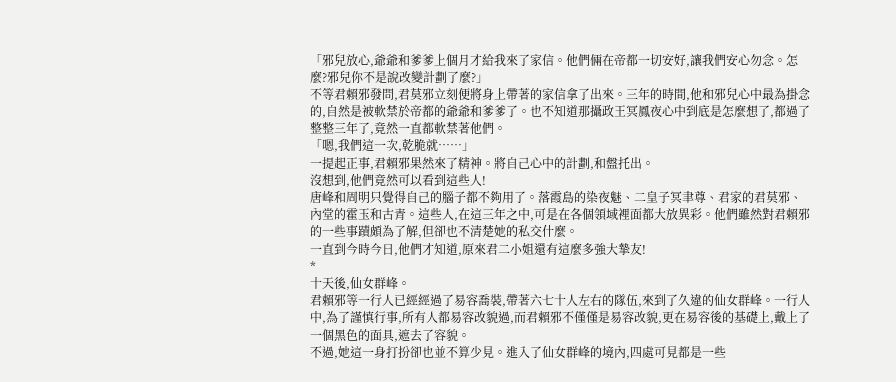「邪兒放心,爺爺和爹爹上個月才給我來了家信。他們倆在帝都一切安好,讓我們安心勿念。怎麼?邪兒你不是說改變計劃了麼?」
不等君賴邪發問,君莫邪立刻便將身上帶著的家信拿了出來。三年的時間,他和邪兒心中最為掛念的,自然是被軟禁於帝都的爺爺和爹爹了。也不知道那攝政王冥鳳夜心中到底是怎麼想了,都過了整整三年了,竟然一直都軟禁著他們。
「嗯,我們這一次,乾脆就……」
一提起正事,君賴邪果然來了精神。將自己心中的計劃,和盤托出。
沒想到,他們竟然可以看到這些人!
唐峰和周明只覺得自己的腦子都不夠用了。落霞島的染夜魅、二皇子冥聿尊、君家的君莫邪、內堂的霍玉和古青。這些人,在這三年之中,可是在各個領域裡面都大放異彩。他們雖然對君賴邪的一些事蹟頗為了解,但卻也不清楚她的私交什麼。
一直到今時今日,他們才知道,原來君二小姐還有這麼多強大摯友!
*
十天後,仙女群峰。
君賴邪等一行人已經經過了易容喬裝,帶著六七十人左右的隊伍,來到了久違的仙女群峰。一行人中,為了謹慎行事,所有人都易容改貌過,而君賴邪不僅僅是易容改貌,更在易容後的基礎上,戴上了一個黑色的面具,遮去了容貌。
不過,她這一身打扮卻也並不算少見。進入了仙女群峰的境內,四處可見都是一些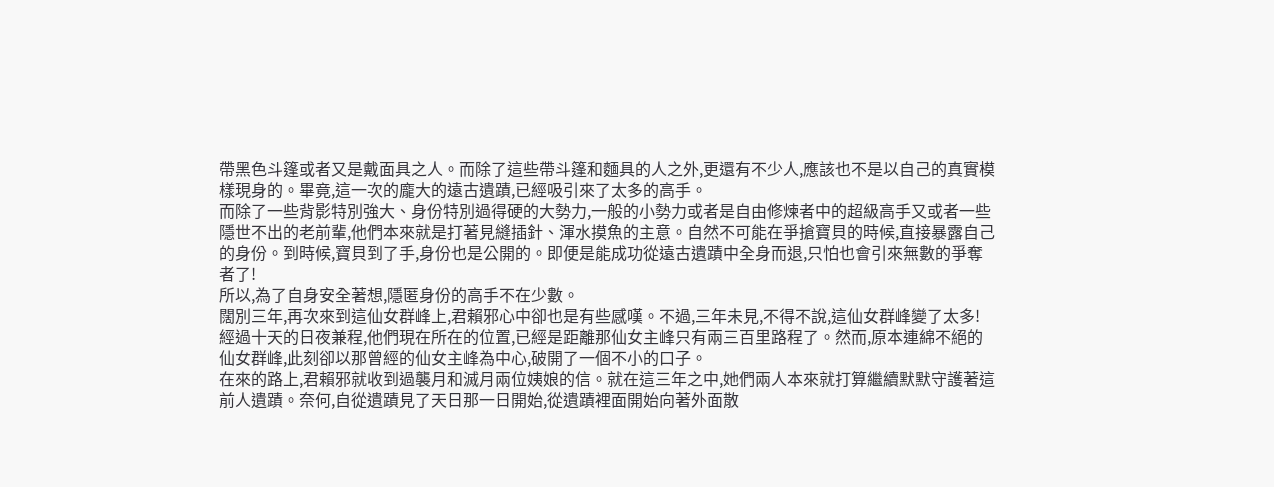帶黑色斗篷或者又是戴面具之人。而除了這些帶斗篷和麵具的人之外,更還有不少人,應該也不是以自己的真實模樣現身的。畢竟,這一次的龐大的遠古遺蹟,已經吸引來了太多的高手。
而除了一些背影特別強大、身份特別過得硬的大勢力,一般的小勢力或者是自由修煉者中的超級高手又或者一些隱世不出的老前輩,他們本來就是打著見縫插針、渾水摸魚的主意。自然不可能在爭搶寶貝的時候,直接暴露自己的身份。到時候,寶貝到了手,身份也是公開的。即便是能成功從遠古遺蹟中全身而退,只怕也會引來無數的爭奪者了!
所以,為了自身安全著想,隱匿身份的高手不在少數。
闊別三年,再次來到這仙女群峰上,君賴邪心中卻也是有些感嘆。不過,三年未見,不得不說,這仙女群峰變了太多!
經過十天的日夜兼程,他們現在所在的位置,已經是距離那仙女主峰只有兩三百里路程了。然而,原本連綿不絕的仙女群峰,此刻卻以那曾經的仙女主峰為中心,破開了一個不小的口子。
在來的路上,君賴邪就收到過襲月和滅月兩位姨娘的信。就在這三年之中,她們兩人本來就打算繼續默默守護著這前人遺蹟。奈何,自從遺蹟見了天日那一日開始,從遺蹟裡面開始向著外面散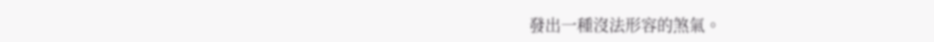發出一種沒法形容的煞氣。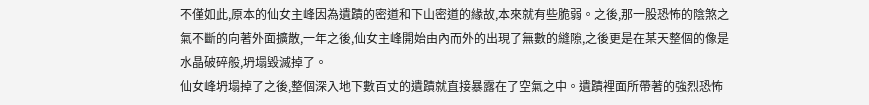不僅如此,原本的仙女主峰因為遺蹟的密道和下山密道的緣故,本來就有些脆弱。之後,那一股恐怖的陰煞之氣不斷的向著外面擴散,一年之後,仙女主峰開始由內而外的出現了無數的縫隙,之後更是在某天整個的像是水晶破碎般,坍塌毀滅掉了。
仙女峰坍塌掉了之後,整個深入地下數百丈的遺蹟就直接暴露在了空氣之中。遺蹟裡面所帶著的強烈恐怖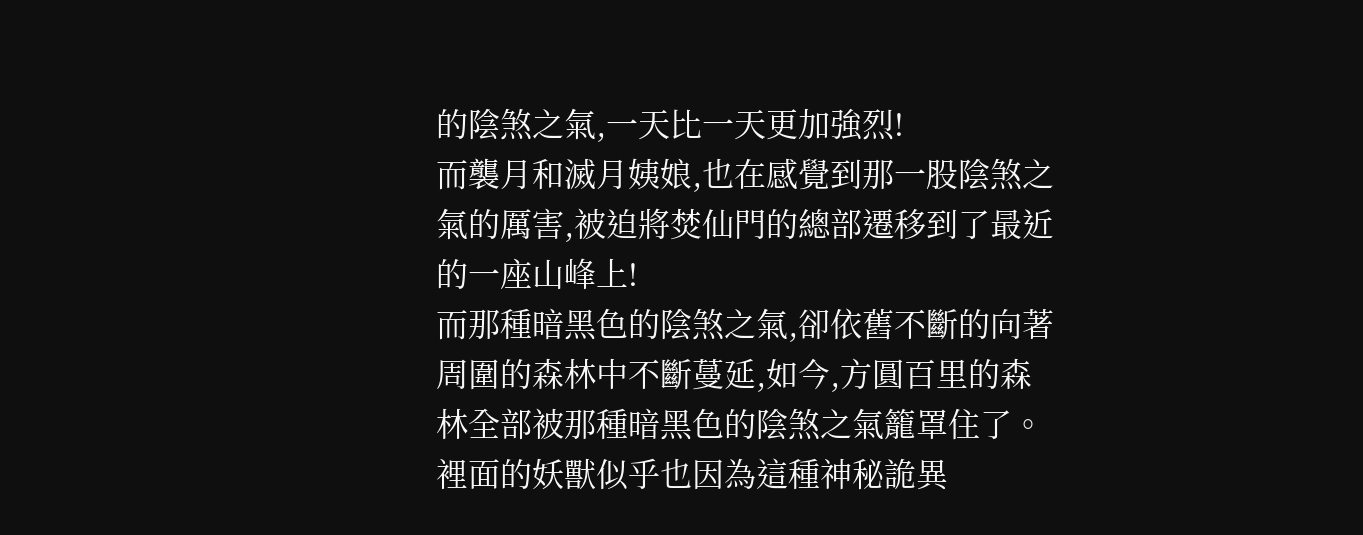的陰煞之氣,一天比一天更加強烈!
而襲月和滅月姨娘,也在感覺到那一股陰煞之氣的厲害,被迫將焚仙門的總部遷移到了最近的一座山峰上!
而那種暗黑色的陰煞之氣,卻依舊不斷的向著周圍的森林中不斷蔓延,如今,方圓百里的森林全部被那種暗黑色的陰煞之氣籠罩住了。裡面的妖獸似乎也因為這種神秘詭異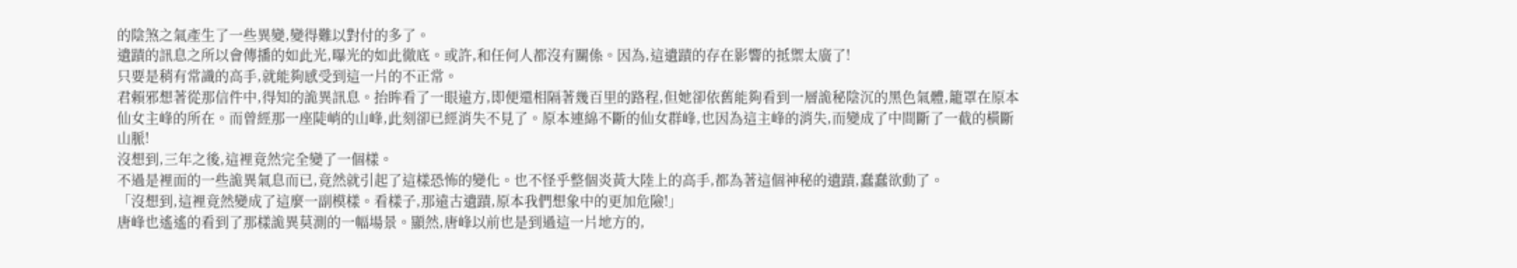的陰煞之氣產生了一些異變,變得難以對付的多了。
遺蹟的訊息之所以會傳播的如此光,曝光的如此徹底。或許,和任何人都沒有關係。因為,這遺蹟的存在影響的抵禦太廣了!
只要是稍有常識的高手,就能夠感受到這一片的不正常。
君賴邪想著從那信件中,得知的詭異訊息。抬眸看了一眼遠方,即便還相隔著幾百里的路程,但她卻依舊能夠看到一層詭秘陰沉的黑色氣體,籠罩在原本仙女主峰的所在。而曾經那一座陡峭的山峰,此刻卻已經消失不見了。原本連綿不斷的仙女群峰,也因為這主峰的消失,而變成了中間斷了一截的橫斷山脈!
沒想到,三年之後,這裡竟然完全變了一個樣。
不過是裡面的一些詭異氣息而已,竟然就引起了這樣恐怖的變化。也不怪乎整個炎黃大陸上的高手,都為著這個神秘的遺蹟,蠢蠢欲動了。
「沒想到,這裡竟然變成了這麼一副模樣。看樣子,那遠古遺蹟,原本我們想象中的更加危險!」
唐峰也遙遙的看到了那樣詭異莫測的一幅場景。顯然,唐峰以前也是到過這一片地方的,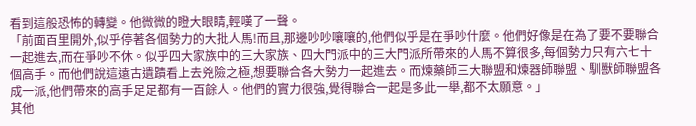看到這般恐怖的轉變。他微微的瞪大眼睛,輕嘆了一聲。
「前面百里開外,似乎停著各個勢力的大批人馬!而且,那邊吵吵嚷嚷的,他們似乎是在爭吵什麼。他們好像是在為了要不要聯合一起進去,而在爭吵不休。似乎四大家族中的三大家族、四大門派中的三大門派所帶來的人馬不算很多,每個勢力只有六七十個高手。而他們說這遠古遺蹟看上去兇險之極,想要聯合各大勢力一起進去。而煉藥師三大聯盟和煉器師聯盟、馴獸師聯盟各成一派,他們帶來的高手足足都有一百餘人。他們的實力很強,覺得聯合一起是多此一舉,都不太願意。」
其他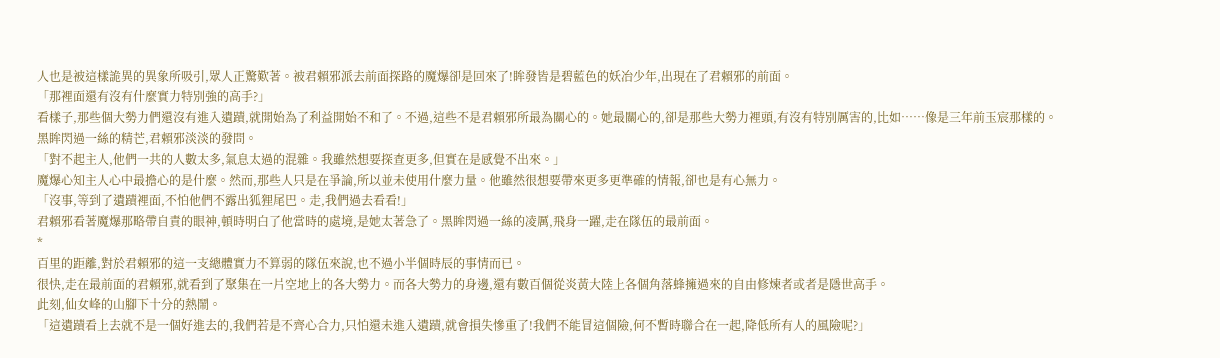人也是被這樣詭異的異象所吸引,眾人正驚歎著。被君賴邪派去前面探路的魔爆卻是回來了!眸發皆是碧藍色的妖冶少年,出現在了君賴邪的前面。
「那裡面還有沒有什麼實力特別強的高手?」
看樣子,那些個大勢力們還沒有進入遺蹟,就開始為了利益開始不和了。不過,這些不是君賴邪所最為關心的。她最關心的,卻是那些大勢力裡頭,有沒有特別厲害的,比如……像是三年前玉宸那樣的。
黑眸閃過一絲的精芒,君賴邪淡淡的發問。
「對不起主人,他們一共的人數太多,氣息太過的混雜。我雖然想要探查更多,但實在是感覺不出來。」
魔爆心知主人心中最擔心的是什麼。然而,那些人只是在爭論,所以並未使用什麼力量。他雖然很想要帶來更多更準確的情報,卻也是有心無力。
「沒事,等到了遺蹟裡面,不怕他們不露出狐狸尾巴。走,我們過去看看!」
君賴邪看著魔爆那略帶自責的眼神,頓時明白了他當時的處境,是她太著急了。黑眸閃過一絲的凌厲,飛身一躍,走在隊伍的最前面。
*
百里的距離,對於君賴邪的這一支總體實力不算弱的隊伍來說,也不過小半個時辰的事情而已。
很快,走在最前面的君賴邪,就看到了聚集在一片空地上的各大勢力。而各大勢力的身邊,還有數百個從炎黃大陸上各個角落蜂擁過來的自由修煉者或者是隱世高手。
此刻,仙女峰的山腳下十分的熱鬧。
「這遺蹟看上去就不是一個好進去的,我們若是不齊心合力,只怕還未進入遺蹟,就會損失慘重了!我們不能冒這個險,何不暫時聯合在一起,降低所有人的風險呢?」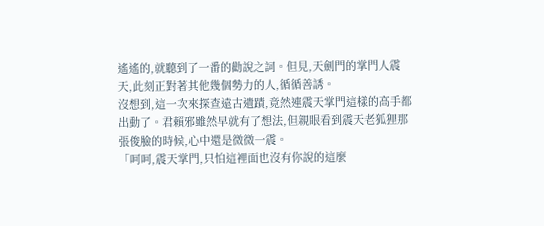遙遙的,就聽到了一番的勸說之詞。但見,天劍門的掌門人震天,此刻正對著其他幾個勢力的人,循循善誘。
沒想到,這一次來探查遠古遺蹟,竟然連震天掌門這樣的高手都出動了。君賴邪雖然早就有了想法,但親眼看到震天老狐狸那張俊臉的時候,心中還是微微一震。
「呵呵,震天掌門,只怕這裡面也沒有你說的這麼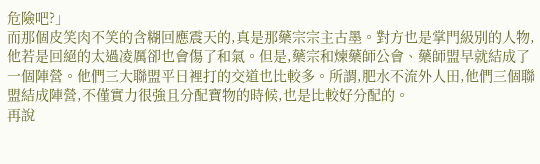危險吧?」
而那個皮笑肉不笑的含糊回應震天的,真是那藥宗宗主古墨。對方也是掌門級別的人物,他若是回絕的太過凌厲卻也會傷了和氣。但是,藥宗和煉藥師公會、藥師盟早就結成了一個陣營。他們三大聯盟平日裡打的交道也比較多。所謂,肥水不流外人田,他們三個聯盟結成陣營,不僅實力很強且分配寶物的時候,也是比較好分配的。
再說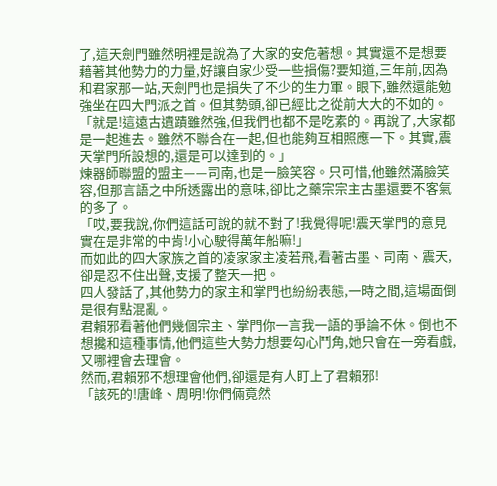了,這天劍門雖然明裡是說為了大家的安危著想。其實還不是想要藉著其他勢力的力量,好讓自家少受一些損傷?要知道,三年前,因為和君家那一站,天劍門也是損失了不少的生力軍。眼下,雖然還能勉強坐在四大門派之首。但其勢頭,卻已經比之從前大大的不如的。
「就是!這遠古遺蹟雖然強,但我們也都不是吃素的。再說了,大家都是一起進去。雖然不聯合在一起,但也能夠互相照應一下。其實,震天掌門所設想的,還是可以達到的。」
煉器師聯盟的盟主——司南,也是一臉笑容。只可惜,他雖然滿臉笑容,但那言語之中所透露出的意味,卻比之藥宗宗主古墨還要不客氣的多了。
「哎,要我說,你們這話可說的就不對了!我覺得呢!震天掌門的意見實在是非常的中肯!小心駛得萬年船嘛!」
而如此的四大家族之首的凌家家主凌若飛,看著古墨、司南、震天,卻是忍不住出聲,支援了整天一把。
四人發話了,其他勢力的家主和掌門也紛紛表態,一時之間,這場面倒是很有點混亂。
君賴邪看著他們幾個宗主、掌門你一言我一語的爭論不休。倒也不想攙和這種事情,他們這些大勢力想要勾心鬥角,她只會在一旁看戲,又哪裡會去理會。
然而,君賴邪不想理會他們,卻還是有人盯上了君賴邪!
「該死的!唐峰、周明!你們倆竟然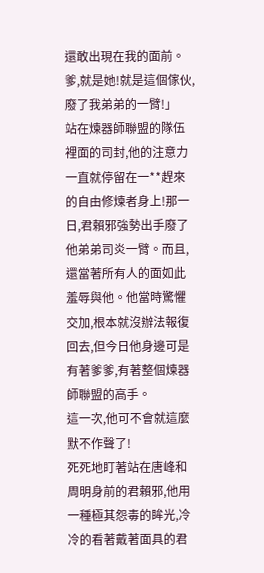還敢出現在我的面前。爹,就是她!就是這個傢伙,廢了我弟弟的一臂!」
站在煉器師聯盟的隊伍裡面的司封,他的注意力一直就停留在一**趕來的自由修煉者身上!那一日,君賴邪強勢出手廢了他弟弟司炎一臂。而且,還當著所有人的面如此羞辱與他。他當時驚懼交加,根本就沒辦法報復回去,但今日他身邊可是有著爹爹,有著整個煉器師聯盟的高手。
這一次,他可不會就這麼默不作聲了!
死死地盯著站在唐峰和周明身前的君賴邪,他用一種極其怨毒的眸光,冷冷的看著戴著面具的君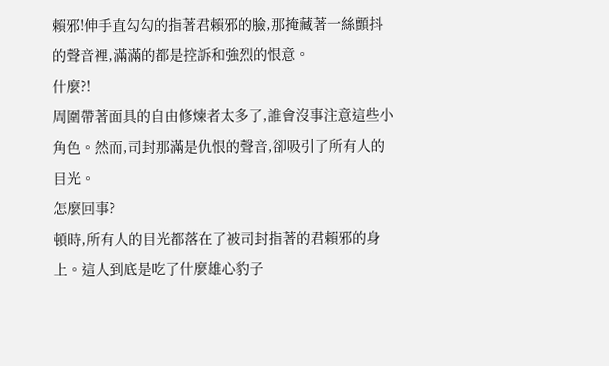賴邪!伸手直勾勾的指著君賴邪的臉,那掩藏著一絲顫抖的聲音裡,滿滿的都是控訴和強烈的恨意。
什麼?!
周圍帶著面具的自由修煉者太多了,誰會沒事注意這些小角色。然而,司封那滿是仇恨的聲音,卻吸引了所有人的目光。
怎麼回事?
頓時,所有人的目光都落在了被司封指著的君賴邪的身上。這人到底是吃了什麼雄心豹子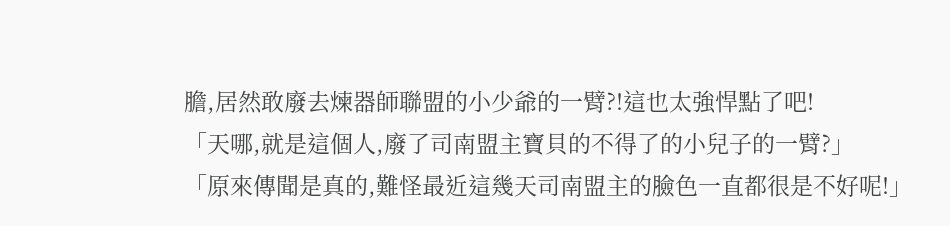膽,居然敢廢去煉器師聯盟的小少爺的一臂?!這也太強悍點了吧!
「天哪,就是這個人,廢了司南盟主寶貝的不得了的小兒子的一臂?」
「原來傳聞是真的,難怪最近這幾天司南盟主的臉色一直都很是不好呢!」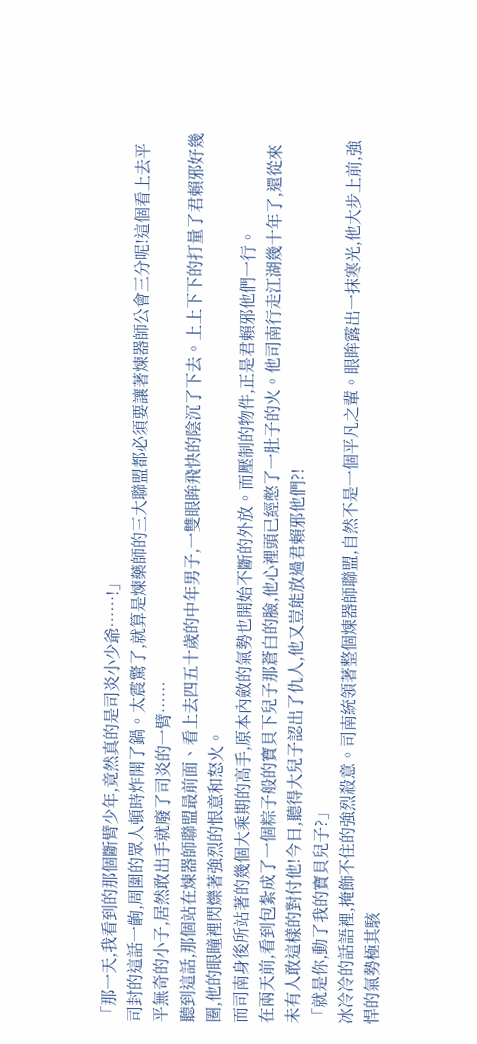「那一天,我看到的那個斷臂少年,竟然真的是司炎小少爺……!」
司封的這話一齣,周圍的眾人頓時炸開了鍋。太震驚了,就算是煉藥師的三大聯盟都必須要讓著煉器師公會三分呢!這個看上去平平無奇的小子,居然敢出手就廢了司炎的一臂……
聽到這話,那個站在煉器師聯盟最前面、看上去四五十歲的中年男子,一雙眼眸飛快的陰沉了下去。上上下下的打量了君賴邪好幾圈,他的眼瞳裡閃爍著強烈的恨意和怒火。
而司南身後所站著的幾個大乘期的高手,原本內斂的氣勢也開始不斷的外放。而壓制的物件,正是君賴邪他們一行。
在兩天前,看到包紮成了一個粽子般的寶貝下兒子那蒼白的臉,他心裡頭已經憋了一肚子的火。他司南行走江湖幾十年了,還從來未有人敢這樣的對付他!今日,聽得大兒子認出了仇人,他又豈能放過君賴邪他們?!
「就是你,動了我的寶貝兒子?」
冰冷冷的話語裡,掩飾不住的強烈殺意。司南統領著整個煉器師聯盟,自然不是一個平凡之輩。眼眸露出一抹寒光,他大步上前,強悍的氣勢極其駭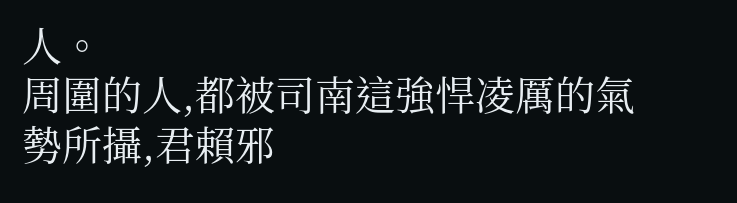人。
周圍的人,都被司南這強悍凌厲的氣勢所攝,君賴邪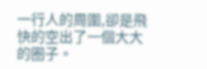一行人的周圍,卻是飛快的空出了一個大大的圈子。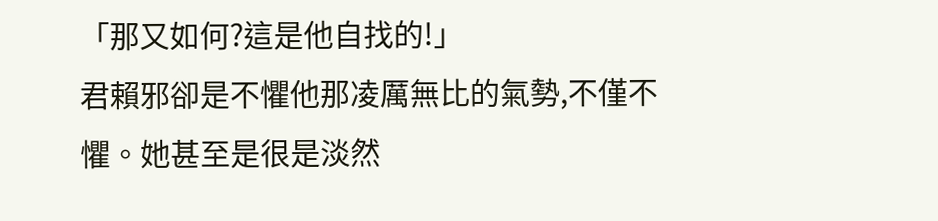「那又如何?這是他自找的!」
君賴邪卻是不懼他那凌厲無比的氣勢,不僅不懼。她甚至是很是淡然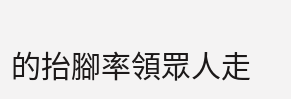的抬腳率領眾人走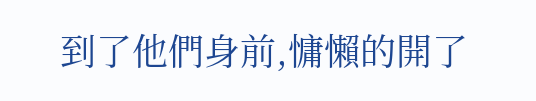到了他們身前,慵懶的開了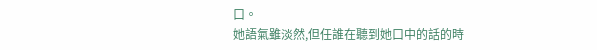口。
她語氣雖淡然,但任誰在聽到她口中的話的時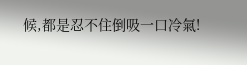候,都是忍不住倒吸一口冷氣!